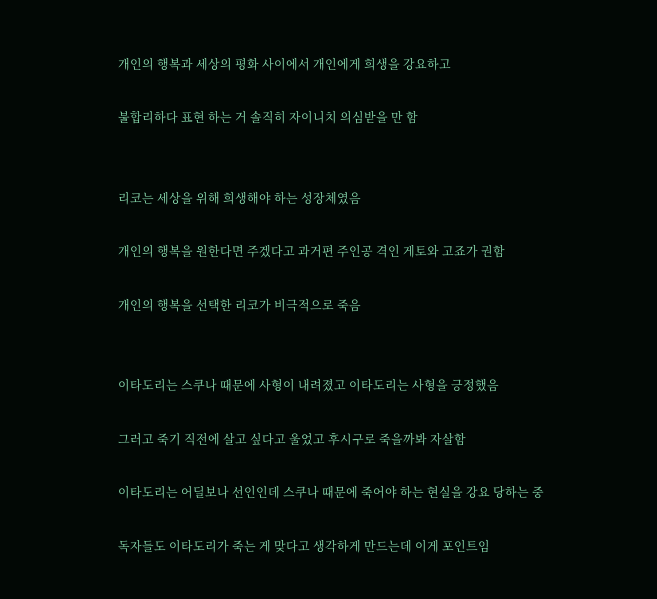개인의 행복과 세상의 평화 사이에서 개인에게 희생을 강요하고

불합리하다 표현 하는 거 솔직히 자이니치 의심받을 만 함


리코는 세상을 위해 희생해야 하는 성장체였음

개인의 행복을 원한다면 주겠다고 과거편 주인공 격인 게토와 고죠가 권함

개인의 행복을 선택한 리코가 비극적으로 죽음


이타도리는 스쿠나 때문에 사형이 내려졌고 이타도리는 사형을 긍정했음

그러고 죽기 직전에 살고 싶다고 울었고 후시구로 죽을까봐 자살함

이타도리는 어딜보나 선인인데 스쿠나 때문에 죽어야 하는 현실을 강요 당하는 중

독자들도 이타도리가 죽는 게 맞다고 생각하게 만드는데 이게 포인트임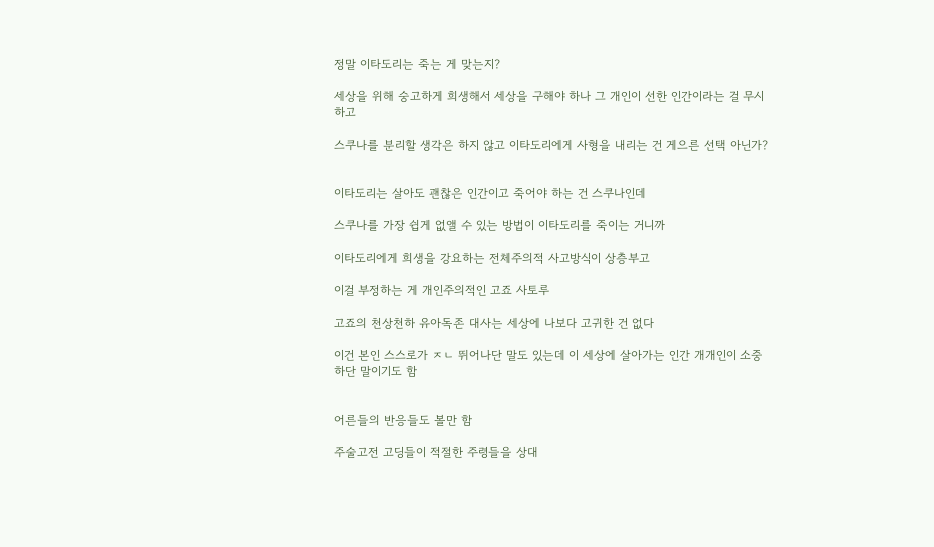정말 이타도리는 죽는 게 맞는지?

세상을 위해 숭고하게 희생해서 세상을 구해야 하나 그 개인이 선한 인간이라는 걸 무시하고

스쿠나를 분리할 생각은 하지 않고 이타도리에게 사형을 내리는 건 게으른 선택 아닌가?


이타도리는 살아도 괜찮은 인간이고 죽어야 하는 건 스쿠나인데

스쿠나를 가장 쉽게 없앨 수 있는 방법이 이타도리를 죽이는 거니까

이타도리에게 희생을 강요하는 전체주의적 사고방식이 상층부고

이걸 부정하는 게 개인주의적인 고죠 사토루

고죠의 천상천하 유아독존 대사는 세상에 나보다 고귀한 건 없다

이건 본인 스스로가 ㅈㄴ 뛰어나단 말도 있는데 이 세상에 살아가는 인간 개개인이 소중하단 말이기도 함


어른들의 반응들도 볼만 함

주술고전 고딩들이 적절한 주령들을 상대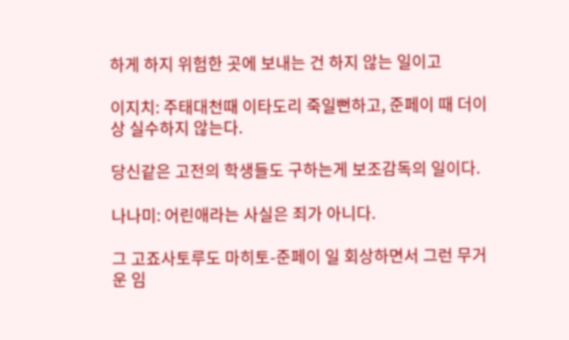하게 하지 위험한 곳에 보내는 건 하지 않는 일이고

이지치: 주태대천때 이타도리 죽일뻔하고, 준페이 때 더이상 실수하지 않는다.

당신같은 고전의 학생들도 구하는게 보조감독의 일이다.

나나미: 어린애라는 사실은 죄가 아니다.

그 고죠사토루도 마히토-준페이 일 회상하면서 그런 무거운 임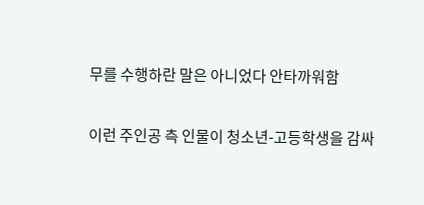무를 수행하란 말은 아니었다 안타까워함

이런 주인공 측 인물이 청소년-고등학생을 감싸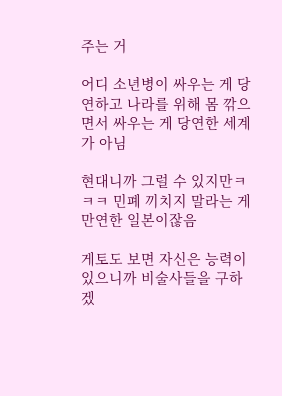주는 거

어디 소년병이 싸우는 게 당연하고 나라를 위해 몸 깎으면서 싸우는 게 당연한 세계가 아님

현대니까 그럴 수 있지만ㅋㅋㅋ 민폐 끼치지 말라는 게 만연한 일본이잖음

게토도 보면 자신은 능력이 있으니까 비술사들을 구하겠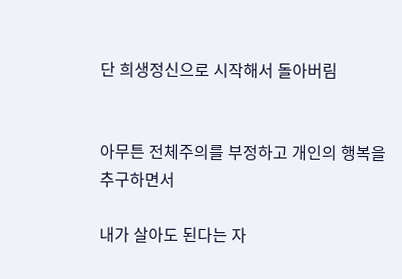단 희생정신으로 시작해서 돌아버림


아무튼 전체주의를 부정하고 개인의 행복을 추구하면서

내가 살아도 된다는 자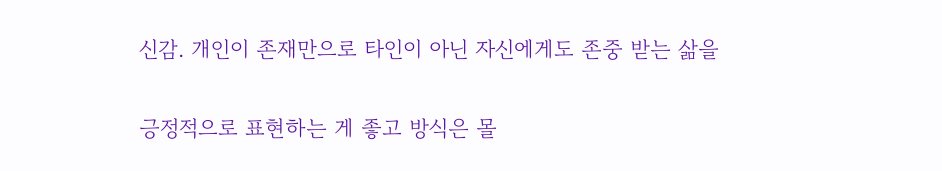신감. 개인이 존재만으로 타인이 아닌 자신에게도 존중 받는 삶을

긍정적으로 표현하는 게 좋고 방식은 몰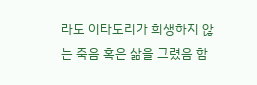라도 이타도리가 희생하지 않는 죽음 혹은 삶을 그렸음 함